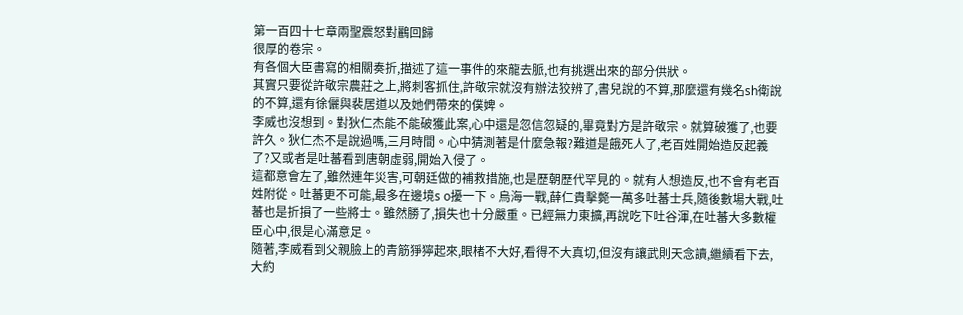第一百四十七章兩聖震怒對鸝回歸
很厚的卷宗。
有各個大臣書寫的相關奏折,描述了這一事件的來龍去脈,也有挑選出來的部分供狀。
其實只要從許敬宗農莊之上,將刺客抓住,許敬宗就沒有辦法狡辨了,書兒說的不算,那麼還有幾名sh衛說的不算,還有徐儷與裴居道以及她們帶來的僕婢。
李威也沒想到。對狄仁杰能不能破獲此案,心中還是忽信忽疑的,畢竟對方是許敬宗。就算破獲了,也要許久。狄仁杰不是說過嗎,三月時間。心中猜測著是什麼急報?難道是餓死人了,老百姓開始造反起義了?又或者是吐蕃看到唐朝虛弱,開始入侵了。
這都意會左了,雖然連年災害,可朝廷做的補救措施,也是歷朝歷代罕見的。就有人想造反,也不會有老百姓附從。吐蕃更不可能,最多在邊境s o擾一下。烏海一戰,薛仁貴擊斃一萬多吐蕃士兵,隨後數場大戰,吐蕃也是折損了一些將士。雖然勝了,損失也十分嚴重。已經無力東擴,再說吃下吐谷渾,在吐蕃大多數權臣心中,很是心滿意足。
隨著,李威看到父親臉上的青筋猙獰起來,眼楮不大好,看得不大真切,但沒有讓武則天念讀,繼續看下去,大約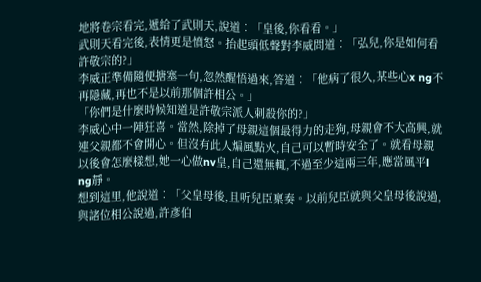地將卷宗看完,遞給了武則天,說道︰「皇後,你看看。」
武則天看完後,表情更是憤怒。抬起頭低聲對李威問道︰「弘兒,你是如何看許敬宗的?」
李威正準備隨便搪塞一句,忽然醒悟過來,答道︰「他病了很久,某些心x ng不再隱藏,再也不是以前那個許相公。」
「你們是什麼時候知道是許敬宗派人刺殺你的?」
李威心中一陣狂喜。當然,除掉了母親這個最得力的走狗,母親會不大高興,就連父親都不會開心。但沒有此人煸風點火,自己可以暫時安全了。就看母親以後會怎麼樣想,她一心做nv皇,自己還無輒,不過至少這兩三年,應當風平l ng靜。
想到這里,他說道︰「父皇母後,且听兒臣稟奏。以前兒臣就與父皇母後說過,與諸位相公說過,許彥伯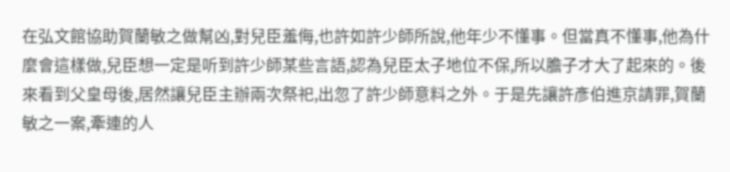在弘文館協助賀蘭敏之做幫凶,對兒臣羞侮,也許如許少師所說,他年少不懂事。但當真不懂事,他為什麼會這樣做,兒臣想一定是听到許少師某些言語,認為兒臣太子地位不保,所以膽子才大了起來的。後來看到父皇母後,居然讓兒臣主辦兩次祭祀,出忽了許少師意料之外。于是先讓許彥伯進京請罪,賀蘭敏之一案,牽連的人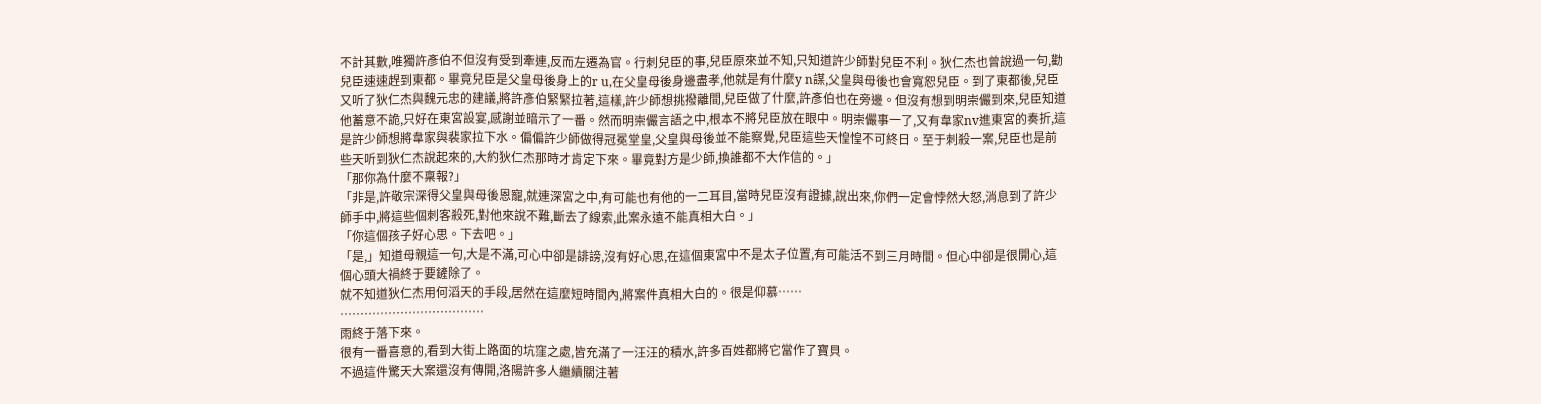不計其數,唯獨許彥伯不但沒有受到牽連,反而左遷為官。行刺兒臣的事,兒臣原來並不知,只知道許少師對兒臣不利。狄仁杰也曾說過一句,勸兒臣速速趕到東都。畢竟兒臣是父皇母後身上的r u,在父皇母後身邊盡孝,他就是有什麼y n謀,父皇與母後也會寬恕兒臣。到了東都後,兒臣又听了狄仁杰與魏元忠的建議,將許彥伯緊緊拉著,這樣,許少師想挑撥離間,兒臣做了什麼,許彥伯也在旁邊。但沒有想到明崇儼到來,兒臣知道他蓄意不詭,只好在東宮設宴,感謝並暗示了一番。然而明崇儼言語之中,根本不將兒臣放在眼中。明崇儼事一了,又有韋家nv進東宮的奏折,這是許少師想將韋家與裴家拉下水。偏偏許少師做得冠冕堂皇,父皇與母後並不能察覺,兒臣這些天惶惶不可終日。至于刺殺一案,兒臣也是前些天听到狄仁杰說起來的,大約狄仁杰那時才肯定下來。畢竟對方是少師,換誰都不大作信的。」
「那你為什麼不稟報?」
「非是,許敬宗深得父皇與母後恩寵,就連深宮之中,有可能也有他的一二耳目,當時兒臣沒有證據,說出來,你們一定會悖然大怒,消息到了許少師手中,將這些個刺客殺死,對他來說不難,斷去了線索,此案永遠不能真相大白。」
「你這個孩子好心思。下去吧。」
「是,」知道母親這一句,大是不滿,可心中卻是誹謗,沒有好心思,在這個東宮中不是太子位置,有可能活不到三月時間。但心中卻是很開心,這個心頭大禍終于要鏟除了。
就不知道狄仁杰用何滔天的手段,居然在這麼短時間內,將案件真相大白的。很是仰慕……
………………………………
雨終于落下來。
很有一番喜意的,看到大街上路面的坑窪之處,皆充滿了一汪汪的積水,許多百姓都將它當作了寶貝。
不過這件驚天大案還沒有傳開,洛陽許多人繼續關注著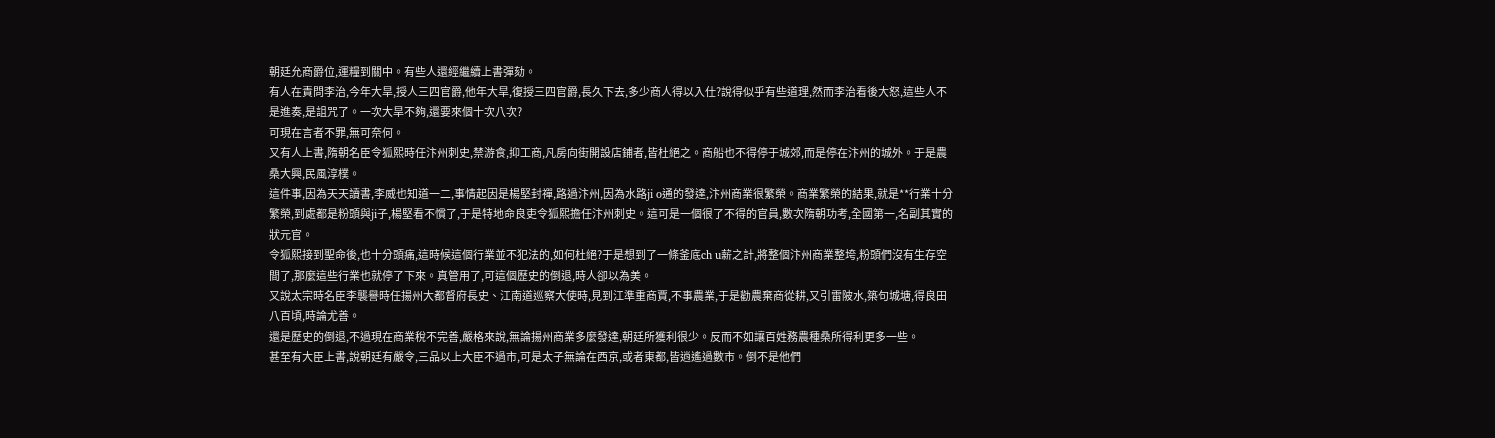朝廷允商爵位,運糧到關中。有些人還經繼續上書彈劾。
有人在責問李治,今年大旱,授人三四官爵,他年大旱,復授三四官爵,長久下去,多少商人得以入仕?說得似乎有些道理,然而李治看後大怒,這些人不是進奏,是詛咒了。一次大旱不夠,還要來個十次八次?
可現在言者不罪,無可奈何。
又有人上書,隋朝名臣令狐熙時任汴州刺史,禁游食,抑工商,凡房向街開設店鋪者,皆杜絕之。商船也不得停于城郊,而是停在汴州的城外。于是農桑大興,民風淳樸。
這件事,因為天天讀書,李威也知道一二,事情起因是楊堅封禪,路過汴州,因為水路ji o通的發達,汴州商業很繁榮。商業繁榮的結果,就是**行業十分繁榮,到處都是粉頭與ji子,楊堅看不慣了,于是特地命良吏令狐熙擔任汴州刺史。這可是一個很了不得的官員,數次隋朝功考,全國第一,名副其實的狀元官。
令狐熙接到聖命後,也十分頭痛,這時候這個行業並不犯法的,如何杜絕?于是想到了一條釜底ch u薪之計,將整個汴州商業整垮,粉頭們沒有生存空間了,那麼這些行業也就停了下來。真管用了,可這個歷史的倒退,時人卻以為美。
又說太宗時名臣李襲譽時任揚州大都督府長史、江南道巡察大使時,見到江準重商賈,不事農業,于是勸農棄商從耕,又引雷陂水,築句城塘,得良田八百頃,時論尤善。
還是歷史的倒退,不過現在商業稅不完善,嚴格來說,無論揚州商業多麼發達,朝廷所獲利很少。反而不如讓百姓務農種桑所得利更多一些。
甚至有大臣上書,說朝廷有嚴令,三品以上大臣不過市,可是太子無論在西京,或者東都,皆逍遙過數市。倒不是他們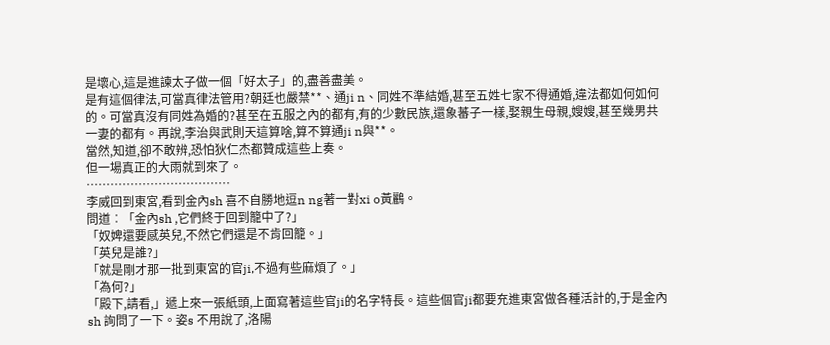是壞心,這是進諫太子做一個「好太子」的,盡善盡美。
是有這個律法,可當真律法管用?朝廷也嚴禁**、通ji n、同姓不準結婚,甚至五姓七家不得通婚,違法都如何如何的。可當真沒有同姓為婚的?甚至在五服之內的都有,有的少數民族,還象蕃子一樣,娶親生母親,嫂嫂,甚至幾男共一妻的都有。再說,李治與武則天這算啥,算不算通ji n與**。
當然,知道,卻不敢辨,恐怕狄仁杰都贊成這些上奏。
但一場真正的大雨就到來了。
………………………………
李威回到東宮,看到金內sh 喜不自勝地逗n ng著一對xi o黃鸝。
問道︰「金內sh ,它們終于回到籠中了?」
「奴婢還要感英兒,不然它們還是不肯回籠。」
「英兒是誰?」
「就是剛才那一批到東宮的官ji,不過有些麻煩了。」
「為何?」
「殿下,請看,」遞上來一張紙頭,上面寫著這些官ji的名字特長。這些個官ji都要充進東宮做各種活計的,于是金內sh 詢問了一下。姿s 不用說了,洛陽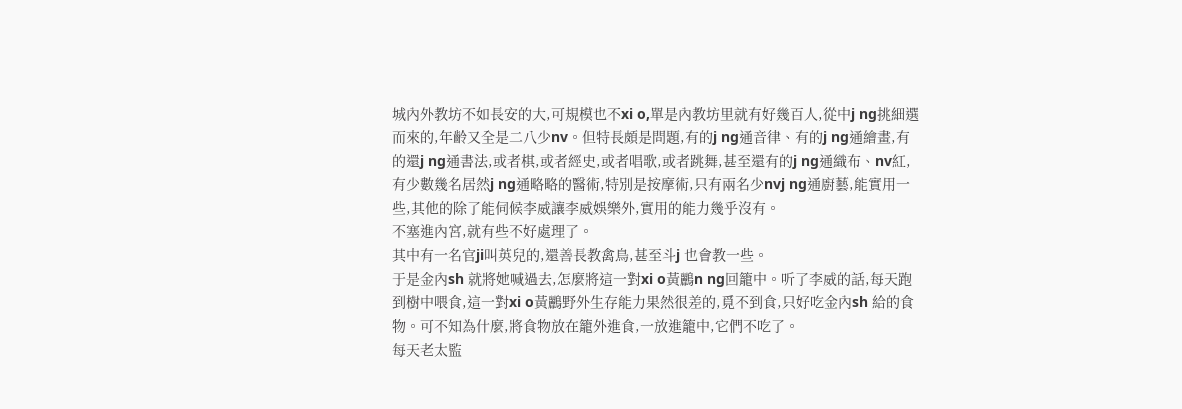城內外教坊不如長安的大,可規模也不xi o,單是內教坊里就有好幾百人,從中j ng挑細選而來的,年齡又全是二八少nv。但特長頗是問題,有的j ng通音律、有的j ng通繪畫,有的還j ng通書法,或者棋,或者經史,或者唱歌,或者跳舞,甚至還有的j ng通織布、nv紅,有少數幾名居然j ng通略略的醫術,特別是按摩術,只有兩名少nvj ng通廚藝,能實用一些,其他的除了能伺候李威讓李威娛樂外,實用的能力幾乎沒有。
不塞進內宮,就有些不好處理了。
其中有一名官ji叫英兒的,還善長教禽鳥,甚至斗j 也會教一些。
于是金內sh 就將她喊過去,怎麼將這一對xi o黃鸝n ng回籠中。听了李威的話,每天跑到樹中喂食,這一對xi o黃鸝野外生存能力果然很差的,覓不到食,只好吃金內sh 給的食物。可不知為什麼,將食物放在籠外進食,一放進籠中,它們不吃了。
每天老太監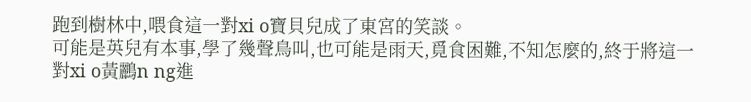跑到樹林中,喂食這一對xi o寶貝兒成了東宮的笑談。
可能是英兒有本事,學了幾聲鳥叫,也可能是雨天,覓食困難,不知怎麼的,終于將這一對xi o黃鸝n ng進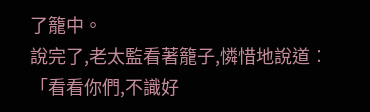了籠中。
說完了,老太監看著籠子,憐惜地說道︰「看看你們,不識好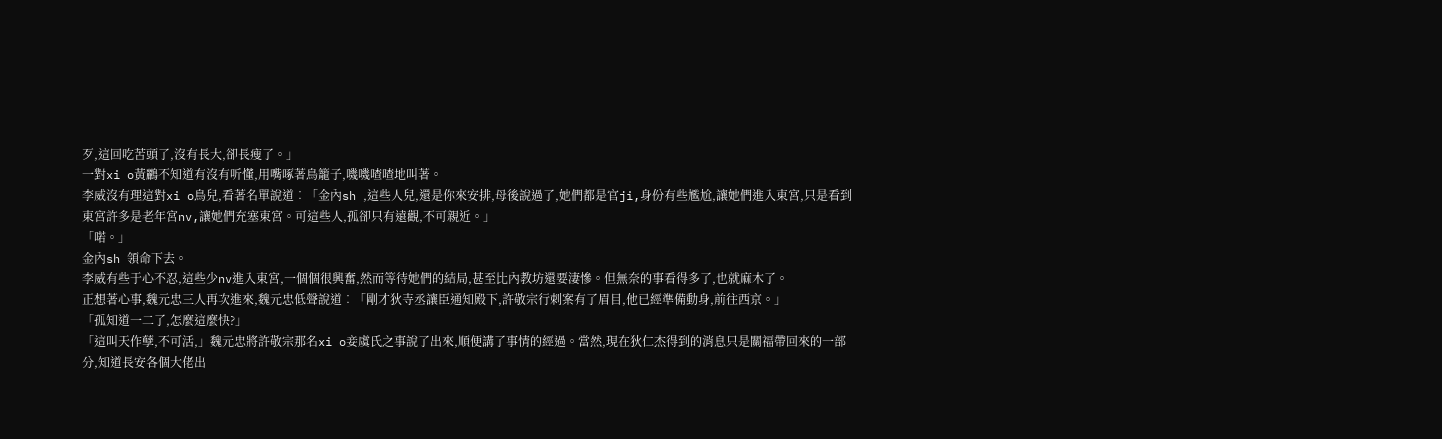歹,這回吃苦頭了,沒有長大,卻長瘦了。」
一對xi o黃鸝不知道有沒有听懂,用嘴啄著鳥籠子,嘰嘰喳喳地叫著。
李威沒有理這對xi o鳥兒,看著名單說道︰「金內sh ,這些人兒,還是你來安排,母後說過了,她們都是官ji,身份有些尷尬,讓她們進入東宮,只是看到東宮許多是老年宮nv,讓她們充塞東宮。可這些人,孤卻只有遠觀,不可親近。」
「喏。」
金內sh 領命下去。
李威有些于心不忍,這些少nv進入東宮,一個個很興奮,然而等待她們的結局,甚至比內教坊還要淒慘。但無奈的事看得多了,也就麻木了。
正想著心事,魏元忠三人再次進來,魏元忠低聲說道︰「剛才狄寺丞讓臣通知殿下,許敬宗行刺案有了眉目,他已經準備動身,前往西京。」
「孤知道一二了,怎麼這麼快?」
「這叫天作孽,不可活,」魏元忠將許敬宗那名xi o妾虞氏之事說了出來,順便講了事情的經過。當然,現在狄仁杰得到的消息只是關福帶回來的一部分,知道長安各個大佬出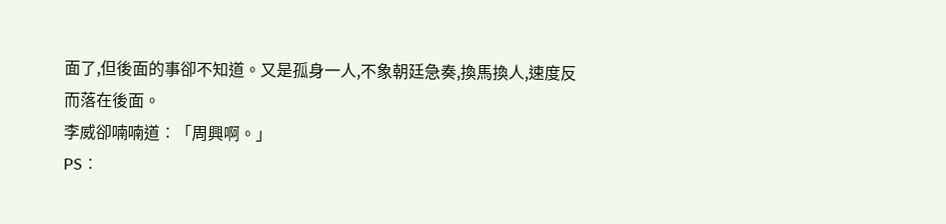面了,但後面的事卻不知道。又是孤身一人,不象朝廷急奏,換馬換人,速度反而落在後面。
李威卻喃喃道︰「周興啊。」
PS︰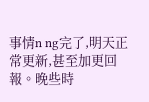事情n ng完了,明天正常更新,甚至加更回報。晚些時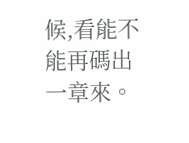候,看能不能再碼出一章來。